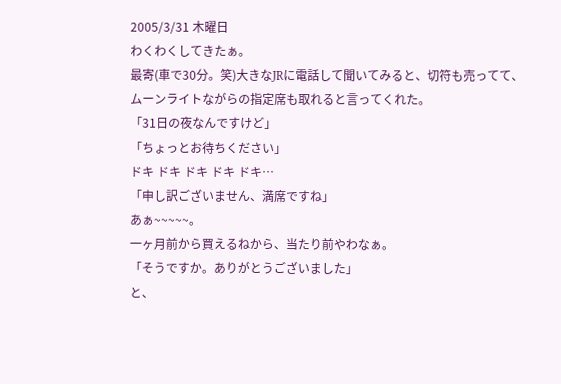2005/3/31 木曜日
わくわくしてきたぁ。
最寄(車で30分。笑)大きなJRに電話して聞いてみると、切符も売ってて、ムーンライトながらの指定席も取れると言ってくれた。
「31日の夜なんですけど」
「ちょっとお待ちください」
ドキ ドキ ドキ ドキ ドキ…
「申し訳ございません、満席ですね」
あぁ~~~~~。
一ヶ月前から買えるねから、当たり前やわなぁ。
「そうですか。ありがとうございました」
と、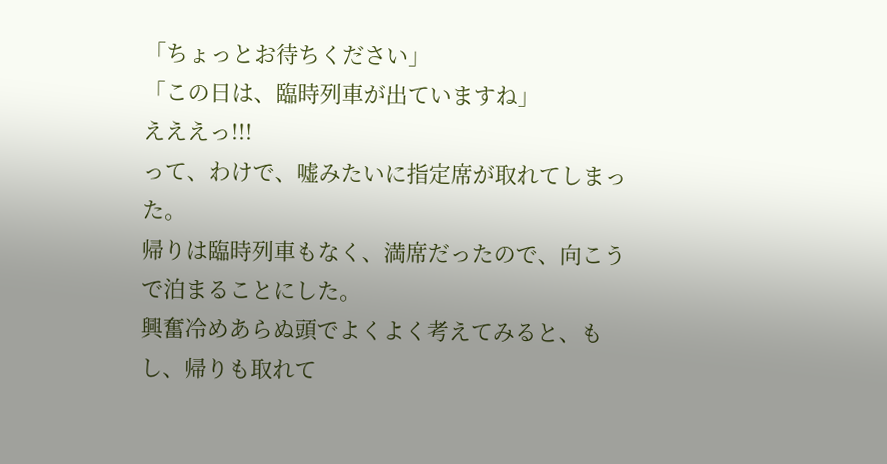「ちょっとお待ちください」
「この日は、臨時列車が出ていますね」
えええっ!!!
って、わけで、嘘みたいに指定席が取れてしまった。
帰りは臨時列車もなく、満席だったので、向こうで泊まることにした。
興奮冷めあらぬ頭でよくよく考えてみると、もし、帰りも取れて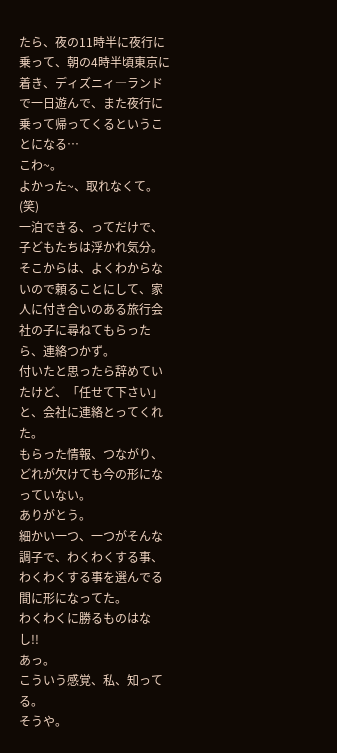たら、夜の11時半に夜行に乗って、朝の4時半頃東京に着き、ディズニィ―ランドで一日遊んで、また夜行に乗って帰ってくるということになる…
こわ~。
よかった~、取れなくて。(笑)
一泊できる、ってだけで、子どもたちは浮かれ気分。
そこからは、よくわからないので頼ることにして、家人に付き合いのある旅行会社の子に尋ねてもらったら、連絡つかず。
付いたと思ったら辞めていたけど、「任せて下さい」と、会社に連絡とってくれた。
もらった情報、つながり、どれが欠けても今の形になっていない。
ありがとう。
細かい一つ、一つがそんな調子で、わくわくする事、わくわくする事を選んでる間に形になってた。
わくわくに勝るものはなし!!
あっ。
こういう感覚、私、知ってる。
そうや。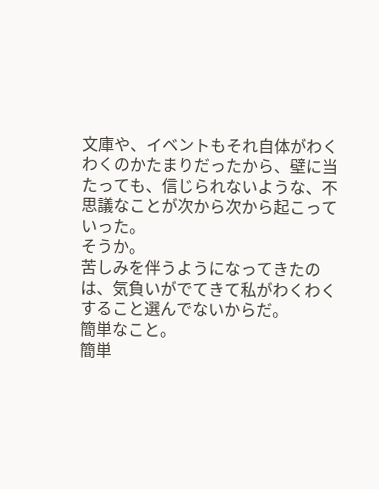文庫や、イベントもそれ自体がわくわくのかたまりだったから、壁に当たっても、信じられないような、不思議なことが次から次から起こっていった。
そうか。
苦しみを伴うようになってきたのは、気負いがでてきて私がわくわくすること選んでないからだ。
簡単なこと。
簡単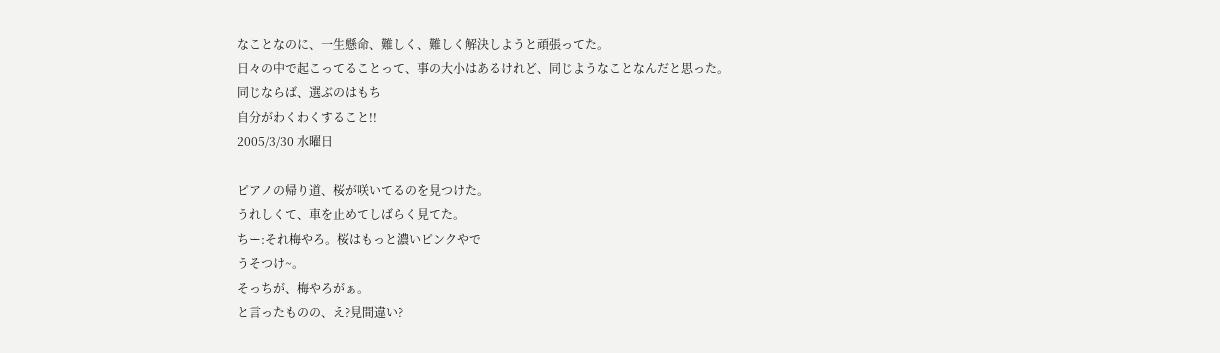なことなのに、一生懸命、難しく、難しく解決しようと頑張ってた。
日々の中で起こってることって、事の大小はあるけれど、同じようなことなんだと思った。
同じならば、選ぶのはもち
自分がわくわくすること!!
2005/3/30 水曜日

ピアノの帰り道、桜が咲いてるのを見つけた。
うれしくて、車を止めてしばらく見てた。
ちー:それ梅やろ。桜はもっと濃いピンクやで
うそつけ~。
そっちが、梅やろがぁ。
と言ったものの、え?見間違い?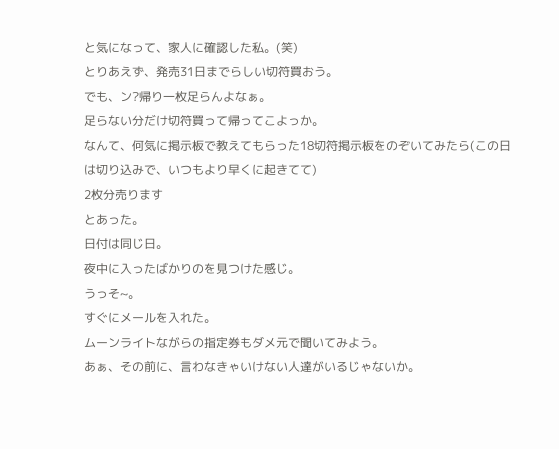と気になって、家人に確認した私。(笑)
とりあえず、発売31日までらしい切符買おう。
でも、ン?帰り一枚足らんよなぁ。
足らない分だけ切符買って帰ってこよっか。
なんて、何気に掲示板で教えてもらった18切符掲示板をのぞいてみたら(この日は切り込みで、いつもより早くに起きてて)
2枚分売ります
とあった。
日付は同じ日。
夜中に入ったばかりのを見つけた感じ。
うっそ~。
すぐにメールを入れた。
ムーンライトながらの指定券もダメ元で聞いてみよう。
あぁ、その前に、言わなきゃいけない人達がいるじゃないか。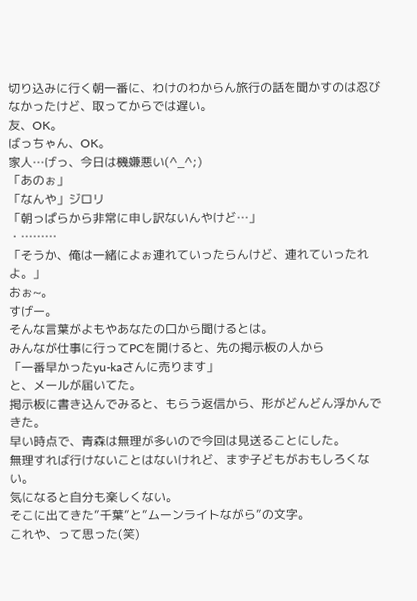切り込みに行く朝一番に、わけのわからん旅行の話を聞かすのは忍びなかったけど、取ってからでは遅い。
友、OK。
ばっちゃん、OK。
家人…げっ、今日は機嫌悪い(^_^;)
「あのぉ」
「なんや」ジロリ
「朝っぱらから非常に申し訳ないんやけど…」
・………
「そうか、俺は一緒によぉ連れていったらんけど、連れていったれよ。」
おぉ~。
すげー。
そんな言葉がよもやあなたの口から聞けるとは。
みんなが仕事に行ってPCを開けると、先の掲示板の人から
「一番早かったyu-kaさんに売ります」
と、メールが届いてた。
掲示板に書き込んでみると、もらう返信から、形がどんどん浮かんできた。
早い時点で、青森は無理が多いので今回は見送ることにした。
無理すれば行けないことはないけれど、まず子どもがおもしろくない。
気になると自分も楽しくない。
そこに出てきた”千葉”と”ムーンライトながら”の文字。
これや、って思った(笑)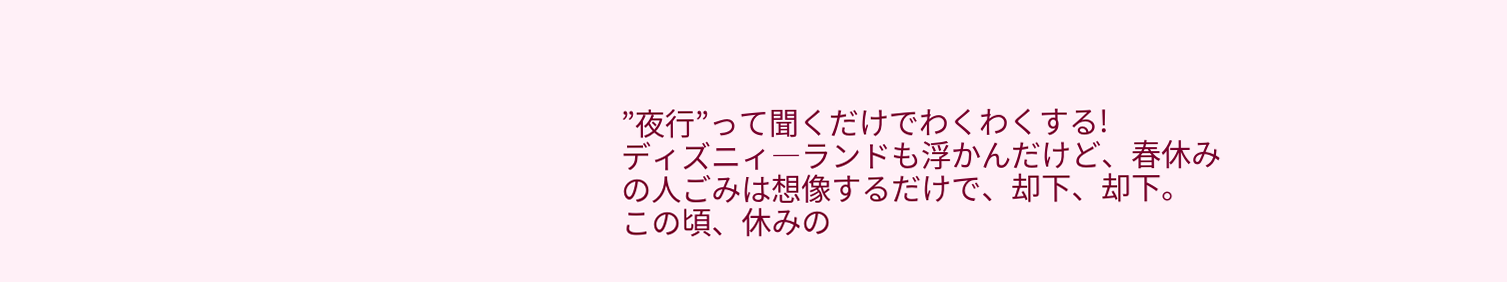”夜行”って聞くだけでわくわくする!
ディズニィ―ランドも浮かんだけど、春休みの人ごみは想像するだけで、却下、却下。
この頃、休みの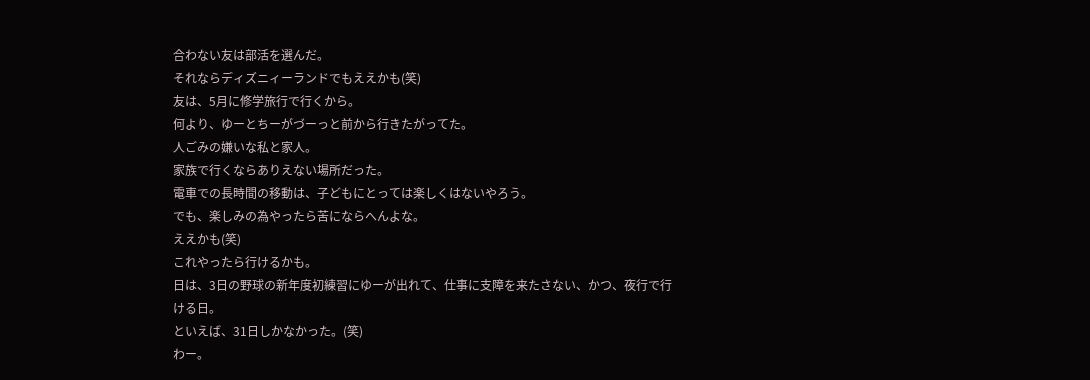合わない友は部活を選んだ。
それならディズニィーランドでもええかも(笑)
友は、5月に修学旅行で行くから。
何より、ゆーとちーがづーっと前から行きたがってた。
人ごみの嫌いな私と家人。
家族で行くならありえない場所だった。
電車での長時間の移動は、子どもにとっては楽しくはないやろう。
でも、楽しみの為やったら苦にならへんよな。
ええかも(笑)
これやったら行けるかも。
日は、3日の野球の新年度初練習にゆーが出れて、仕事に支障を来たさない、かつ、夜行で行ける日。
といえば、31日しかなかった。(笑)
わー。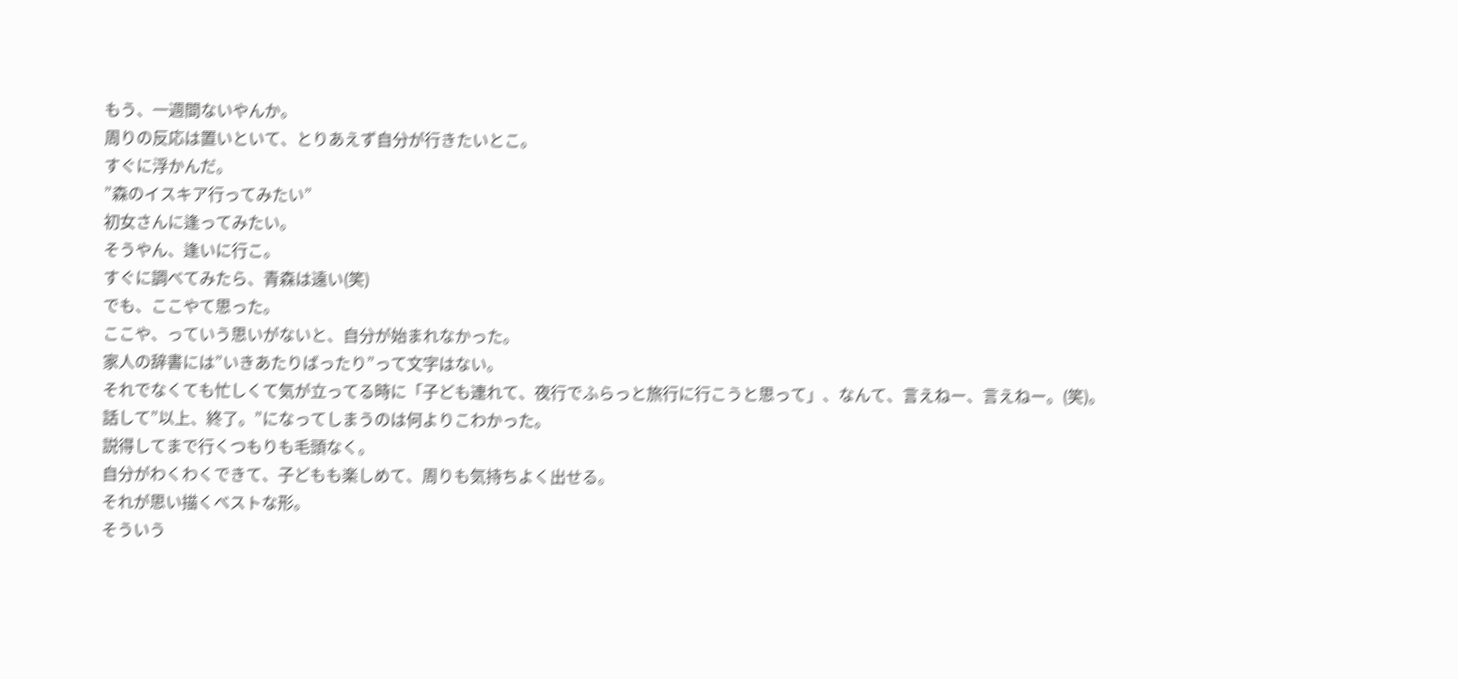もう、一週間ないやんか。
周りの反応は置いといて、とりあえず自分が行きたいとこ。
すぐに浮かんだ。
”森のイスキア行ってみたい”
初女さんに逢ってみたい。
そうやん、逢いに行こ。
すぐに調べてみたら、青森は遠い(笑)
でも、ここやて思った。
ここや、っていう思いがないと、自分が始まれなかった。
家人の辞書には”いきあたりばったり”って文字はない。
それでなくても忙しくて気が立ってる時に「子ども連れて、夜行でふらっと旅行に行こうと思って」、なんて、言えねー、言えねー。(笑)。
話して”以上、終了。”になってしまうのは何よりこわかった。
説得してまで行くつもりも毛頭なく。
自分がわくわくできて、子どもも楽しめて、周りも気持ちよく出せる。
それが思い描くベストな形。
そういう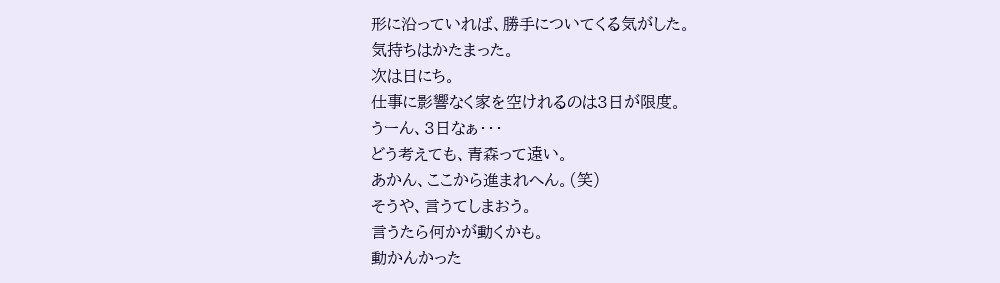形に沿っていれば、勝手についてくる気がした。
気持ちはかたまった。
次は日にち。
仕事に影響なく家を空けれるのは3日が限度。
うーん、3日なぁ・・・
どう考えても、青森って遠い。
あかん、ここから進まれへん。(笑)
そうや、言うてしまおう。
言うたら何かが動くかも。
動かんかった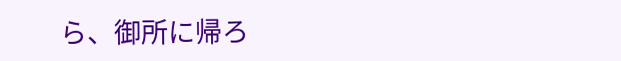ら、御所に帰ろ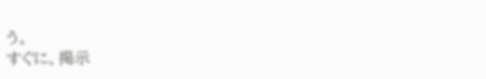う。
すぐに、掲示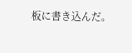板に書き込んだ。